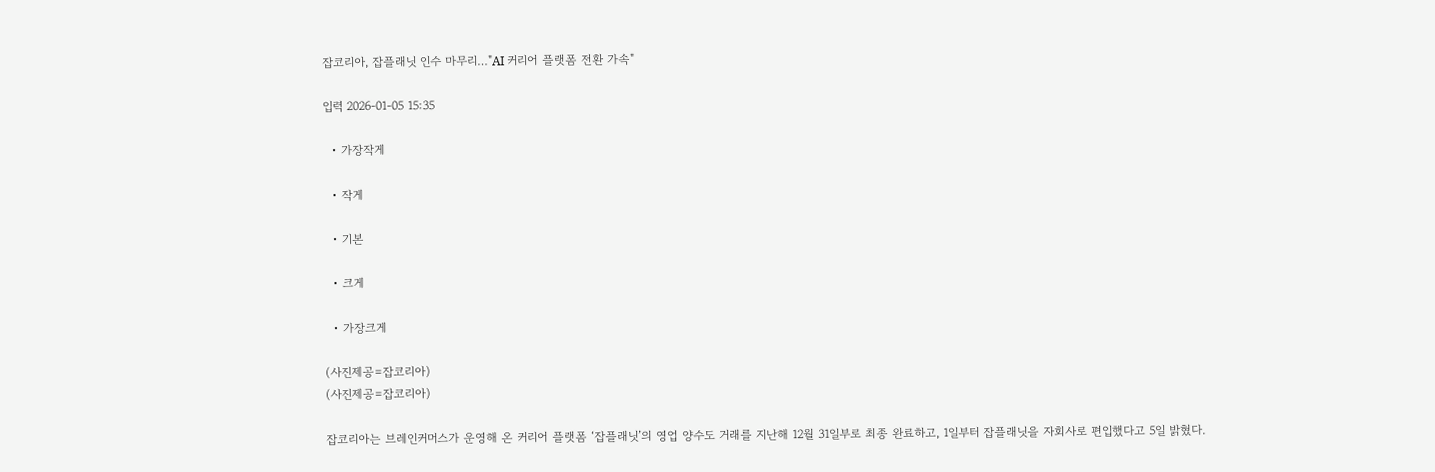잡코리아, 잡플래닛 인수 마무리…"AI 커리어 플랫폼 전환 가속"

입력 2026-01-05 15:35

  • 가장작게

  • 작게

  • 기본

  • 크게

  • 가장크게

(사진제공=잡코리아)
(사진제공=잡코리아)

잡코리아는 브레인커머스가 운영해 온 커리어 플랫폼 ‘잡플래닛’의 영업 양수도 거래를 지난해 12월 31일부로 최종 완료하고, 1일부터 잡플래닛을 자회사로 편입했다고 5일 밝혔다.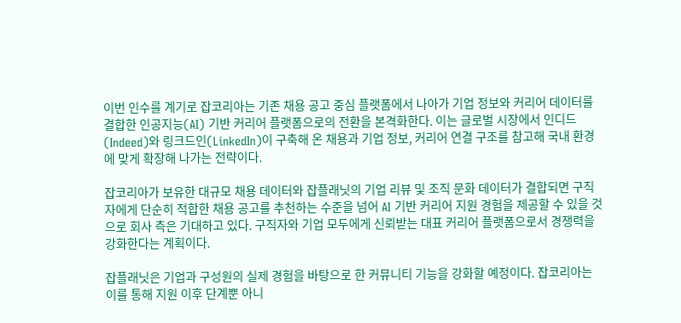이번 인수를 계기로 잡코리아는 기존 채용 공고 중심 플랫폼에서 나아가 기업 정보와 커리어 데이터를 결합한 인공지능(AI) 기반 커리어 플랫폼으로의 전환을 본격화한다. 이는 글로벌 시장에서 인디드(Indeed)와 링크드인(LinkedIn)이 구축해 온 채용과 기업 정보, 커리어 연결 구조를 참고해 국내 환경에 맞게 확장해 나가는 전략이다.

잡코리아가 보유한 대규모 채용 데이터와 잡플래닛의 기업 리뷰 및 조직 문화 데이터가 결합되면 구직자에게 단순히 적합한 채용 공고를 추천하는 수준을 넘어 AI 기반 커리어 지원 경험을 제공할 수 있을 것으로 회사 측은 기대하고 있다. 구직자와 기업 모두에게 신뢰받는 대표 커리어 플랫폼으로서 경쟁력을 강화한다는 계획이다.

잡플래닛은 기업과 구성원의 실제 경험을 바탕으로 한 커뮤니티 기능을 강화할 예정이다. 잡코리아는 이를 통해 지원 이후 단계뿐 아니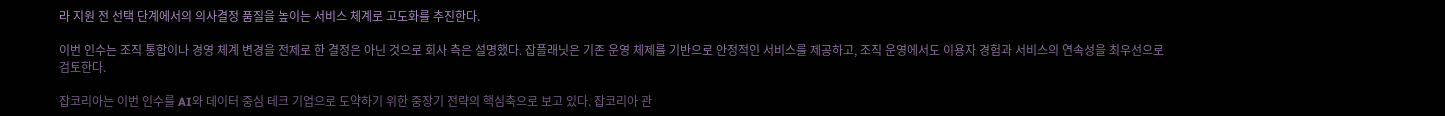라 지원 전 선택 단계에서의 의사결정 품질을 높이는 서비스 체계로 고도화를 추진한다.

이번 인수는 조직 통합이나 경영 체계 변경을 전제로 한 결정은 아닌 것으로 회사 측은 설명했다. 잡플래닛은 기존 운영 체제를 기반으로 안정적인 서비스를 제공하고, 조직 운영에서도 이용자 경험과 서비스의 연속성을 최우선으로 검토한다.

잡코리아는 이번 인수를 AI와 데이터 중심 테크 기업으로 도약하기 위한 중장기 전략의 핵심축으로 보고 있다. 잡코리아 관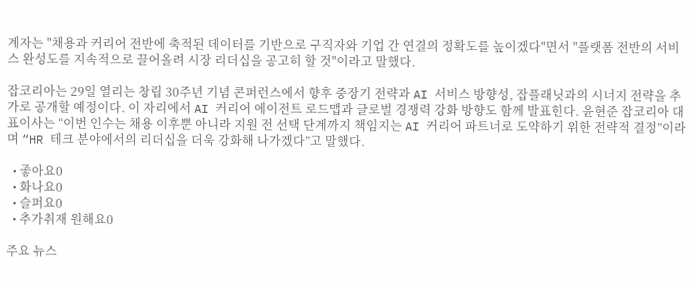계자는 "채용과 커리어 전반에 축적된 데이터를 기반으로 구직자와 기업 간 연결의 정확도를 높이겠다"면서 "플랫폼 전반의 서비스 완성도를 지속적으로 끌어올려 시장 리더십을 공고히 할 것"이라고 말했다.

잡코리아는 29일 열리는 창립 30주년 기념 콘퍼런스에서 향후 중장기 전략과 AI 서비스 방향성, 잡플래닛과의 시너지 전략을 추가로 공개할 예정이다. 이 자리에서 AI 커리어 에이전트 로드맵과 글로벌 경쟁력 강화 방향도 함께 발표힌다. 윤현준 잡코리아 대표이사는 “이번 인수는 채용 이후뿐 아니라 지원 전 선택 단계까지 책임지는 AI 커리어 파트너로 도약하기 위한 전략적 결정”이라며 “HR 테크 분야에서의 리더십을 더욱 강화해 나가겠다”고 말했다.

  • 좋아요0
  • 화나요0
  • 슬퍼요0
  • 추가취재 원해요0

주요 뉴스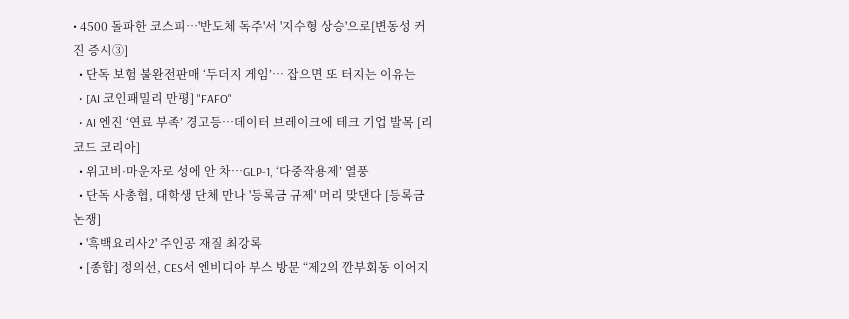• 4500 돌파한 코스피…'반도체 독주'서 '지수형 상승'으로[변동성 커진 증시③]
  • 단독 보험 불완전판매 ‘두더지 게임’… 잡으면 또 터지는 이유는
  • [AI 코인패밀리 만평] "FAFO"
  • AI 엔진 ‘연료 부족’ 경고등…데이터 브레이크에 테크 기업 발목 [리코드 코리아]
  • 위고비·마운자로 성에 안 차…GLP-1, ‘다중작용제’ 열풍
  • 단독 사총협, 대학생 단체 만나 '등록금 규제' 머리 맞댄다 [등록금 논쟁]
  • '흑백요리사2' 주인공 재질 최강록
  • [종합] 정의선, CES서 엔비디아 부스 방문 “제2의 깐부회동 이어지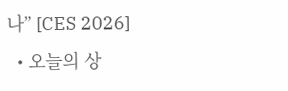나” [CES 2026]
  • 오늘의 상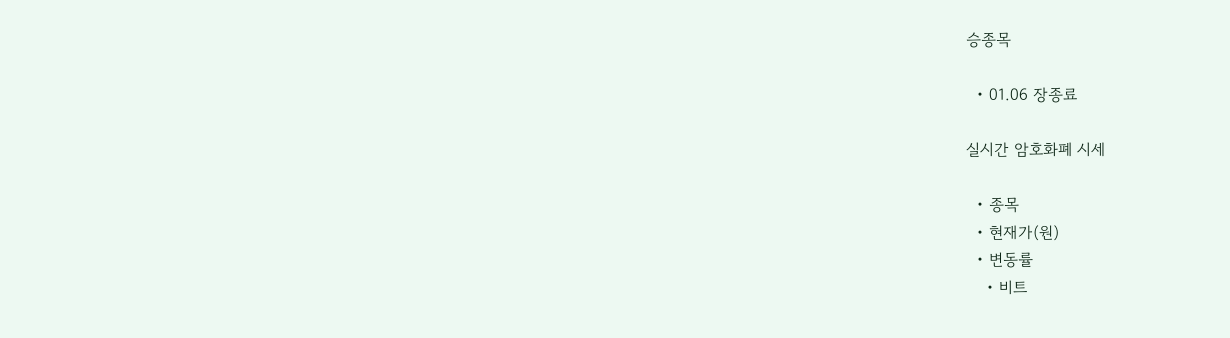승종목

  • 01.06 장종료

실시간 암호화폐 시세

  • 종목
  • 현재가(원)
  • 변동률
    • 비트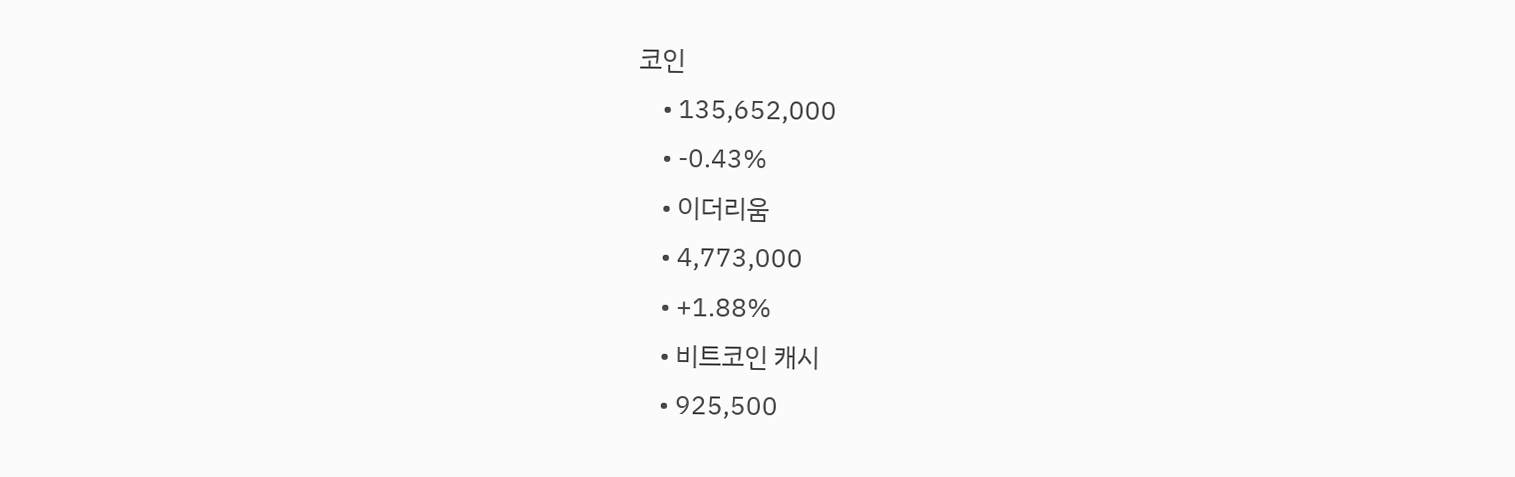코인
    • 135,652,000
    • -0.43%
    • 이더리움
    • 4,773,000
    • +1.88%
    • 비트코인 캐시
    • 925,500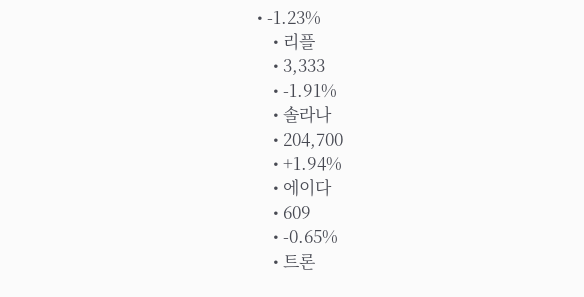• -1.23%
    • 리플
    • 3,333
    • -1.91%
    • 솔라나
    • 204,700
    • +1.94%
    • 에이다
    • 609
    • -0.65%
    • 트론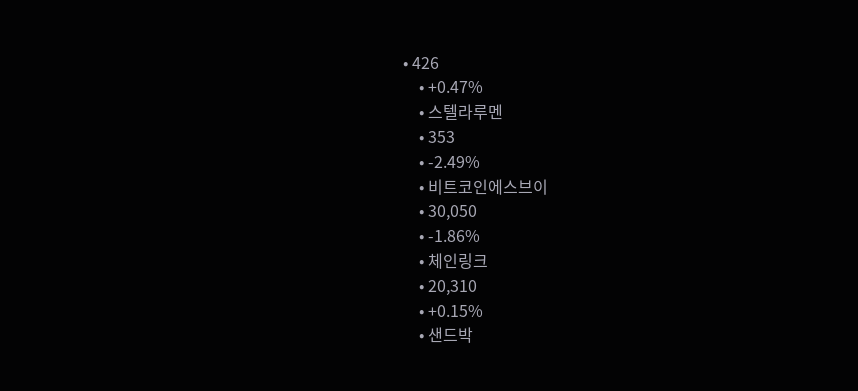• 426
    • +0.47%
    • 스텔라루멘
    • 353
    • -2.49%
    • 비트코인에스브이
    • 30,050
    • -1.86%
    • 체인링크
    • 20,310
    • +0.15%
    • 샌드박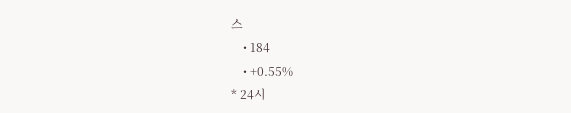스
    • 184
    • +0.55%
* 24시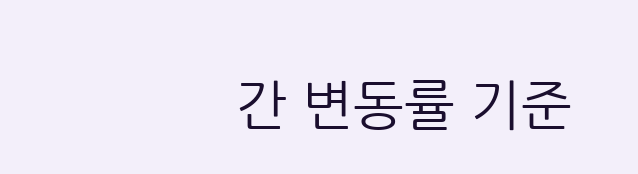간 변동률 기준